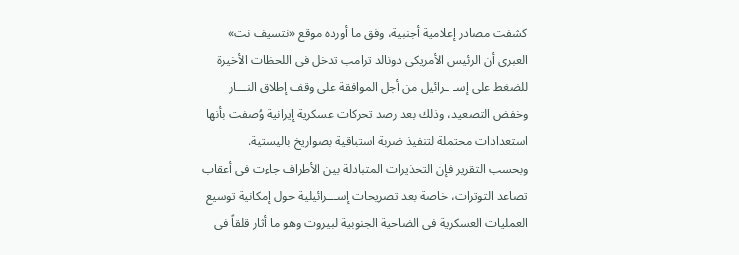كشفت مصادر إعلامية أجنبية، وفق ما أورده موقع «نتسيف نت» العبرى أن الرئيس الأمريكى دونالد ترامب تدخل فى اللحظات الأخيرة للضغط على إسـ ـرائيل من أجل الموافقة على وقف إطلاق النـــار وخفض التصعيد، وذلك بعد رصد تحركات عسكرية إيرانية وُصفت بأنها استعدادات محتملة لتنفيذ ضربة استباقية بصواريخ باليستية.
وبحسب التقرير فإن التحذيرات المتبادلة بين الأطراف جاءت فى أعقاب تصاعد التوترات، خاصة بعد تصريحات إســـرائيلية حول إمكانية توسيع العمليات العسكرية فى الضاحية الجنوبية لبيروت وهو ما أثار قلقاً فى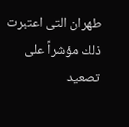طهران التى اعتبرت ذلك مؤشراً على تصعيد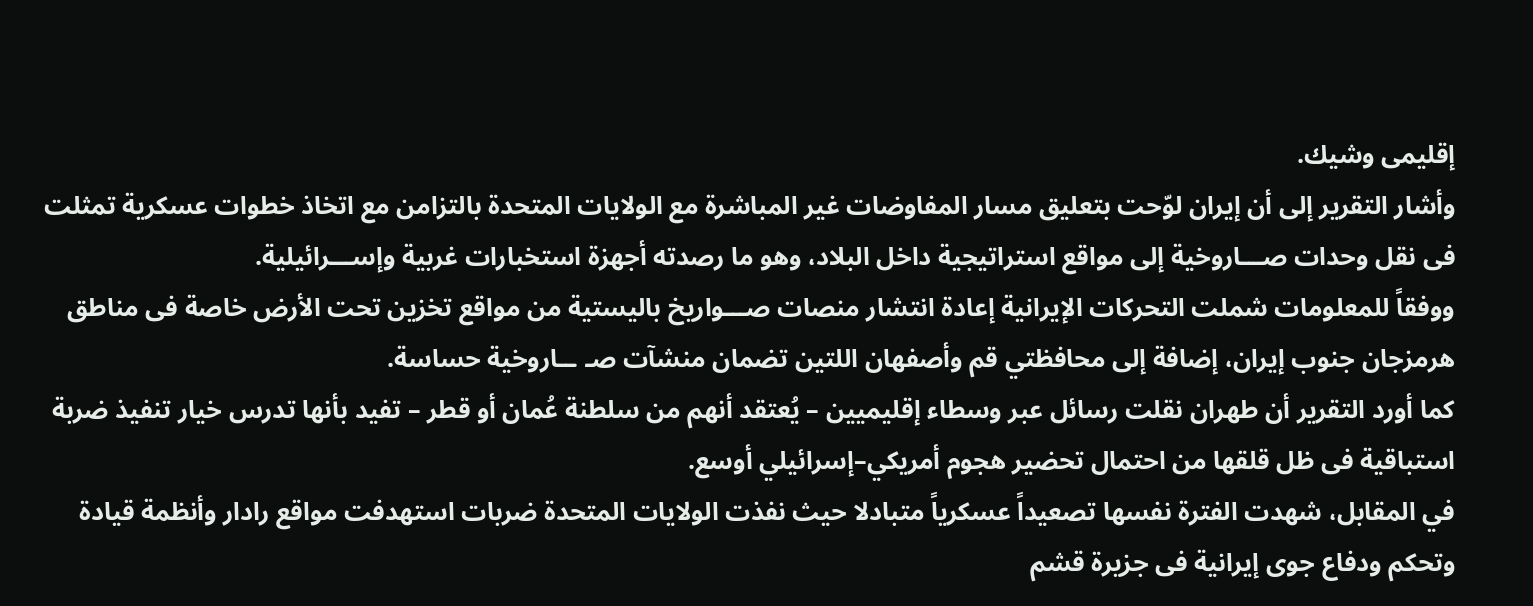إقليمى وشيك.
وأشار التقرير إلى أن إيران لوّحت بتعليق مسار المفاوضات غير المباشرة مع الولايات المتحدة بالتزامن مع اتخاذ خطوات عسكرية تمثلت فى نقل وحدات صـــاروخية إلى مواقع استراتيجية داخل البلاد، وهو ما رصدته أجهزة استخبارات غربية وإســـرائيلية.
ووفقاً للمعلومات شملت التحركات الإيرانية إعادة انتشار منصات صـــواريخ باليستية من مواقع تخزين تحت الأرض خاصة فى مناطق هرمزجان جنوب إيران، إضافة إلى محافظتي قم وأصفهان اللتين تضمان منشآت صـ ــاروخية حساسة.
كما أورد التقرير أن طهران نقلت رسائل عبر وسطاء إقليميين – يُعتقد أنهم من سلطنة عُمان أو قطر – تفيد بأنها تدرس خيار تنفيذ ضربة استباقية فى ظل قلقها من احتمال تحضير هجوم أمريكي–إسرائيلي أوسع.
في المقابل، شهدت الفترة نفسها تصعيداً عسكرياً متبادلا حيث نفذت الولايات المتحدة ضربات استهدفت مواقع رادار وأنظمة قيادة وتحكم ودفاع جوى إيرانية فى جزيرة قشم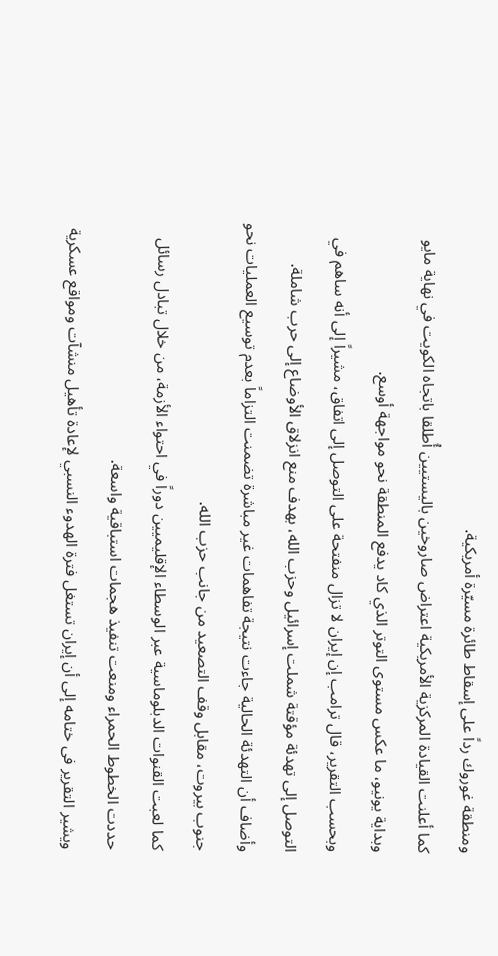ومنطقة غوروك رداً على إسقاط طائرة مسيّرة أمريكية.
كما أعلنت القيادة المركزية الأمريكية اعتراض صاروخين باليستيين أُطلقا باتجاه الكويت في نهاية مايو وبداية يونيو، ما عكس مستوى التوتر الذي كاد يدفع المنطقة نحو مواجهة أوسع.
وبحسب التقرير، قال ترامب إن إيران لا تزال منفتحة على التوصل إلى اتفاق، مشيراً إلى أنه ساهم في التوصل إلى تهدئة مؤقتة شملت إسرائيل وحزب الله، بهدف منع انزلاق الأوضاع إلى حرب شاملة.
وأضاف أن التهدئة الحالية جاءت نتيجة تفاهمات غير مباشرة تضمنت التزاماً بعدم توسيع العمليات نحو جنوب بيروت، مقابل وقف التصعيد من جانب حزب الله.
كما لعبت القنوات الدبلوماسية عبر الوسطاء الإقليميين دوراً في احتواء الأزمة، من خلال تبادل رسائل حددت الخطوط الحمراء ومنعت تنفيذ هجمات استباقية واسعة.
ويشير التقرير فى ختامه إلى أن إيران تستغل فترة الهدوء النسبي لإعادة تأهيل منشآت ومواقع عسكرية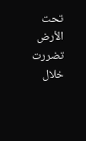تحت الأرض تضررت خلال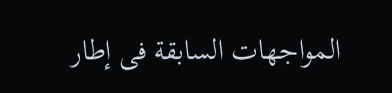المواجهات السابقة فى إطار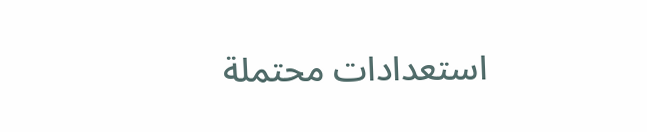استعدادات محتملة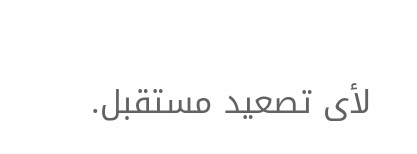لأى تصعيد مستقبل.